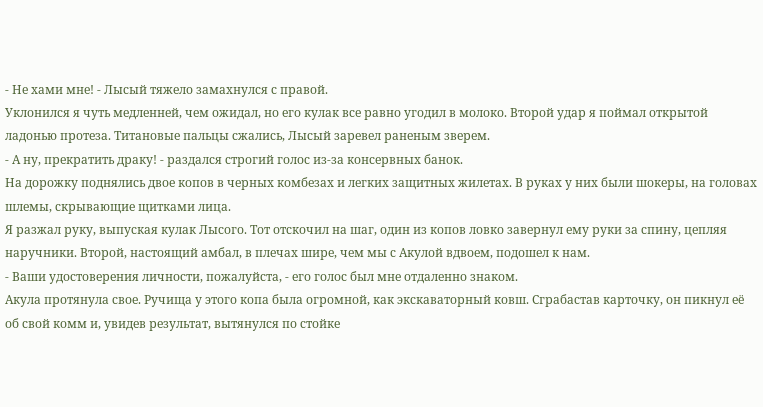- Не хами мне! - Лысый тяжело замахнулся с правой.
Уклонился я чуть медленней, чем ожидал, но его кулак все равно угодил в молоко. Второй удар я поймал открытой ладонью протеза. Титановые пальцы сжались, Лысый заревел раненым зверем.
- А ну, прекратить драку! - раздался строгий голос из-за консервных банок.
На дорожку поднялись двое копов в черных комбезах и легких защитных жилетах. В руках у них были шокеры, на головах шлемы, скрывающие щитками лица.
Я разжал руку, выпуская кулак Лысого. Тот отскочил на шаг, один из копов ловко завернул ему руки за спину, цепляя наручники. Второй, настоящий амбал, в плечах шире, чем мы с Акулой вдвоем, подошел к нам.
- Ваши удостоверения личности, пожалуйста, - его голос был мне отдаленно знаком.
Акула протянула свое. Ручища у этого копа была огромной, как экскаваторный ковш. Сграбастав карточку, он пикнул её об свой комм и, увидев результат, вытянулся по стойке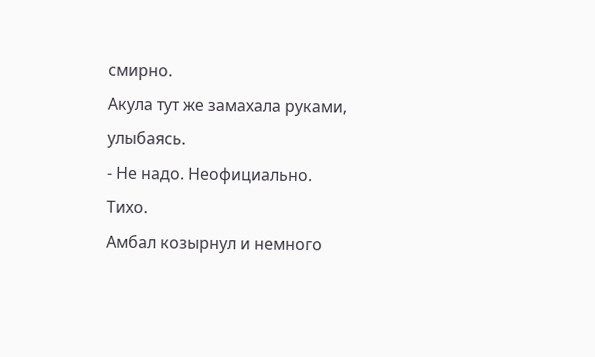смирно.
Акула тут же замахала руками, улыбаясь.
- Не надо. Неофициально. Тихо.
Амбал козырнул и немного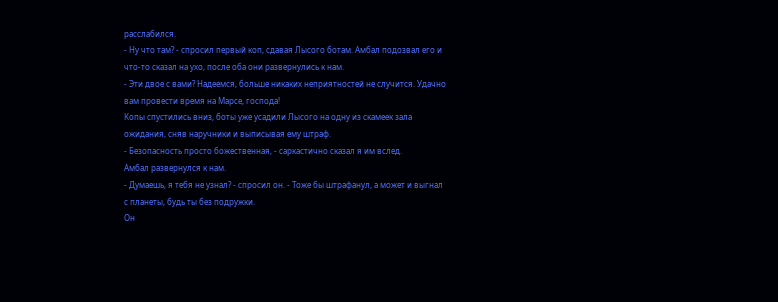расслабился.
- Ну что там? - спросил первый коп, сдавая Лысого ботам. Амбал подозвал его и что-то сказал на ухо, после оба они развернулись к нам.
- Эти двое с вами? Надеемся, больше никаких неприятностей не случится. Удачно вам провести время на Марсе, господа!
Копы спустились вниз, боты уже усадили Лысого на одну из скамеек зала ожидания, сняв наручники и выписывая ему штраф.
- Безопасность просто божественная, - саркастично сказал я им вслед.
Амбал развернулся к нам.
- Думаешь, я тебя не узнал? - спросил он. - Тоже бы штрафанул, а может и выгнал с планеты, будь ты без подружки.
Он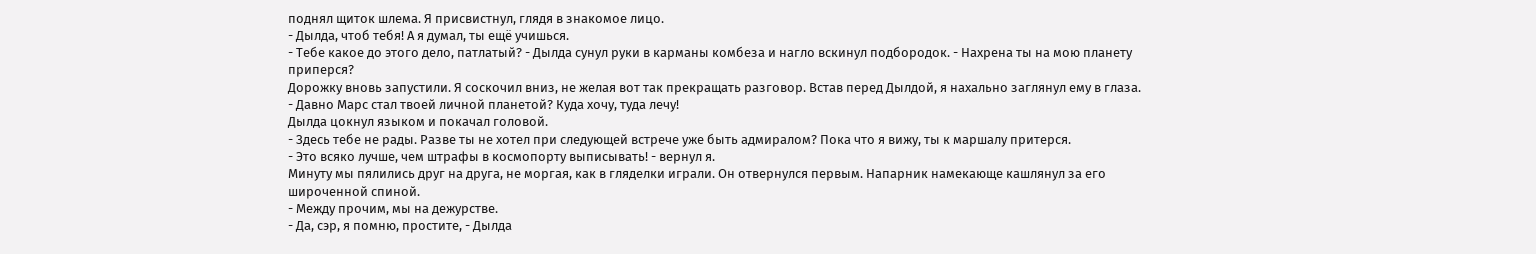поднял щиток шлема. Я присвистнул, глядя в знакомое лицо.
- Дылда, чтоб тебя! А я думал, ты ещё учишься.
- Тебе какое до этого дело, патлатый? - Дылда сунул руки в карманы комбеза и нагло вскинул подбородок. - Нахрена ты на мою планету приперся?
Дорожку вновь запустили. Я соскочил вниз, не желая вот так прекращать разговор. Встав перед Дылдой, я нахально заглянул ему в глаза.
- Давно Марс стал твоей личной планетой? Куда хочу, туда лечу!
Дылда цокнул языком и покачал головой.
- Здесь тебе не рады. Разве ты не хотел при следующей встрече уже быть адмиралом? Пока что я вижу, ты к маршалу притерся.
- Это всяко лучше, чем штрафы в космопорту выписывать! - вернул я.
Минуту мы пялились друг на друга, не моргая, как в гляделки играли. Он отвернулся первым. Напарник намекающе кашлянул за его широченной спиной.
- Между прочим, мы на дежурстве.
- Да, сэр, я помню, простите, - Дылда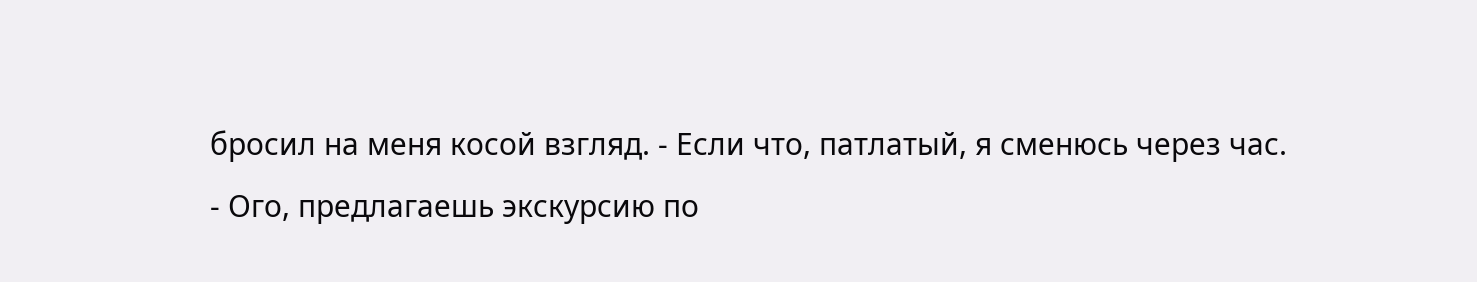бросил на меня косой взгляд. - Если что, патлатый, я сменюсь через час.
- Ого, предлагаешь экскурсию по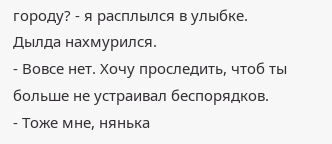городу? - я расплылся в улыбке.
Дылда нахмурился.
- Вовсе нет. Хочу проследить, чтоб ты больше не устраивал беспорядков.
- Тоже мне, нянька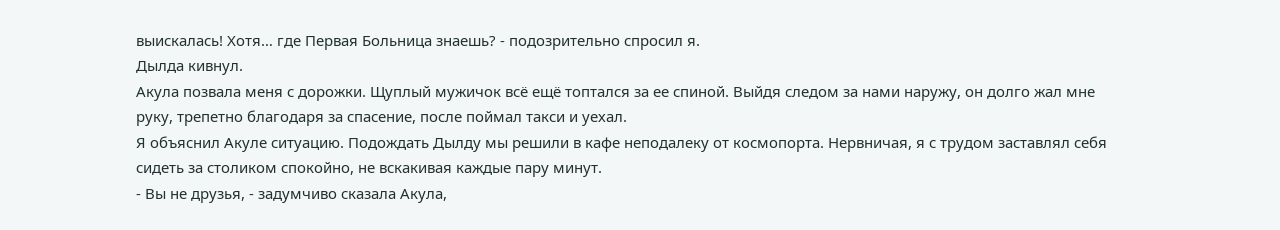выискалась! Хотя… где Первая Больница знаешь? - подозрительно спросил я.
Дылда кивнул.
Акула позвала меня с дорожки. Щуплый мужичок всё ещё топтался за ее спиной. Выйдя следом за нами наружу, он долго жал мне руку, трепетно благодаря за спасение, после поймал такси и уехал.
Я объяснил Акуле ситуацию. Подождать Дылду мы решили в кафе неподалеку от космопорта. Нервничая, я с трудом заставлял себя сидеть за столиком спокойно, не вскакивая каждые пару минут.
- Вы не друзья, - задумчиво сказала Акула,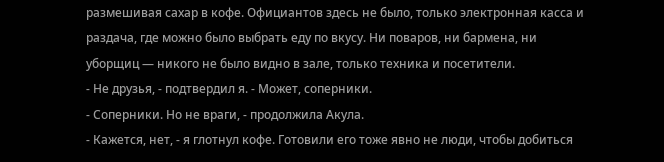размешивая сахар в кофе. Официантов здесь не было, только электронная касса и раздача, где можно было выбрать еду по вкусу. Ни поваров, ни бармена, ни уборщиц — никого не было видно в зале, только техника и посетители.
- Не друзья, - подтвердил я. - Может, соперники.
- Соперники. Но не враги, - продолжила Акула.
- Кажется, нет, - я глотнул кофе. Готовили его тоже явно не люди, чтобы добиться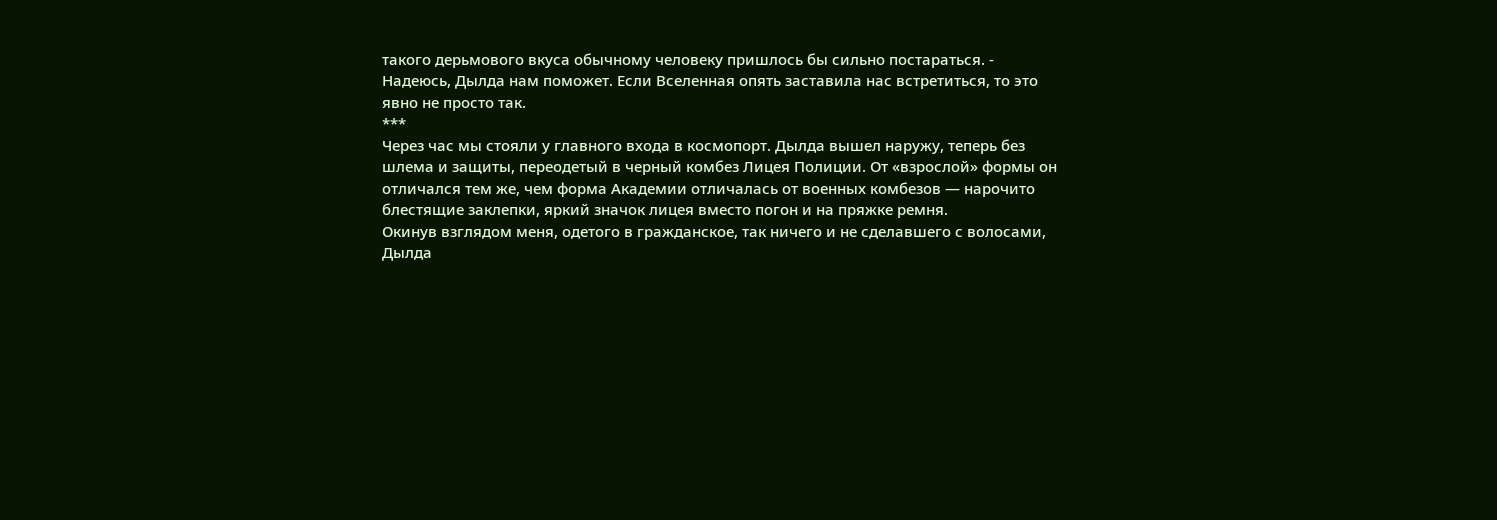такого дерьмового вкуса обычному человеку пришлось бы сильно постараться. - Надеюсь, Дылда нам поможет. Если Вселенная опять заставила нас встретиться, то это явно не просто так.
***
Через час мы стояли у главного входа в космопорт. Дылда вышел наружу, теперь без шлема и защиты, переодетый в черный комбез Лицея Полиции. От «взрослой» формы он отличался тем же, чем форма Академии отличалась от военных комбезов — нарочито блестящие заклепки, яркий значок лицея вместо погон и на пряжке ремня.
Окинув взглядом меня, одетого в гражданское, так ничего и не сделавшего с волосами, Дылда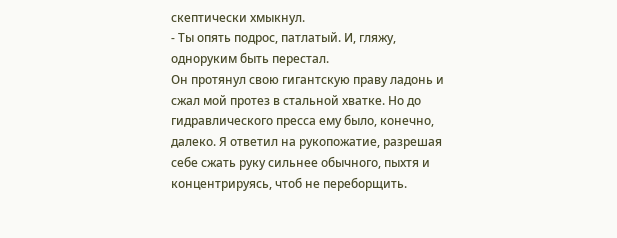скептически хмыкнул.
- Ты опять подрос, патлатый. И, гляжу, одноруким быть перестал.
Он протянул свою гигантскую праву ладонь и сжал мой протез в стальной хватке. Но до гидравлического пресса ему было, конечно, далеко. Я ответил на рукопожатие, разрешая себе сжать руку сильнее обычного, пыхтя и концентрируясь, чтоб не переборщить.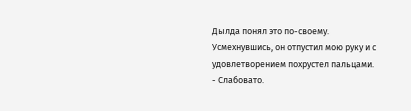Дылда понял это по-своему. Усмехнувшись, он отпустил мою руку и с удовлетворением похрустел пальцами.
- Слабовато.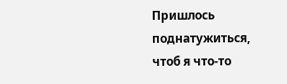Пришлось поднатужиться, чтоб я что-то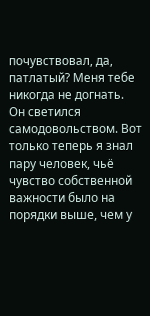почувствовал, да, патлатый? Меня тебе никогда не догнать.
Он светился самодовольством. Вот только теперь я знал пару человек, чьё чувство собственной важности было на порядки выше, чем у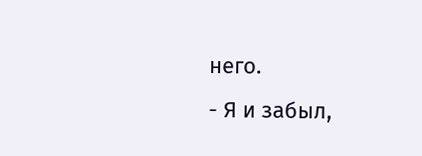него.
- Я и забыл,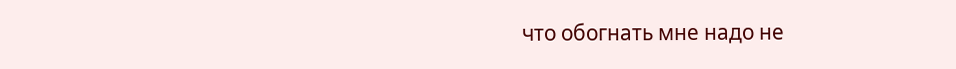что обогнать мне надо не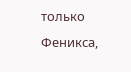только Феникса,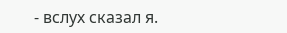- вслух сказал я.